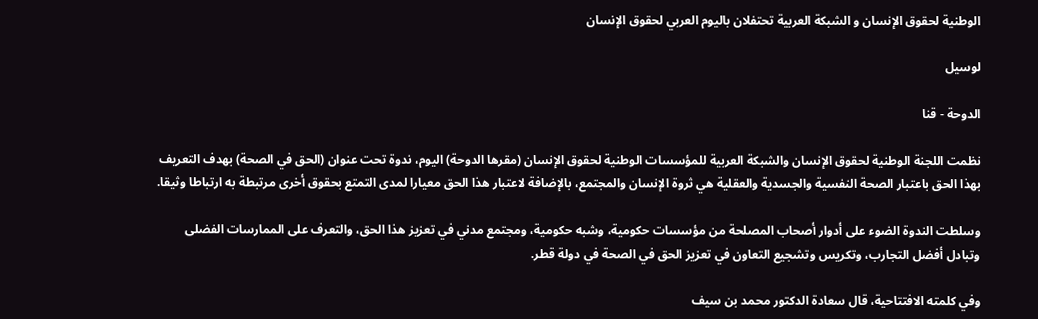الوطنية لحقوق الإنسان و الشبكة العربية تحتفلان باليوم العربي لحقوق الإنسان

لوسيل

الدوحة - قنا

نظمت اللجنة الوطنية لحقوق الإنسان والشبكة العربية للمؤسسات الوطنية لحقوق الإنسان (مقرها الدوحة) اليوم، ندوة تحت عنوان (الحق في الصحة) بهدف التعريف بهذا الحق باعتبار الصحة النفسية والجسدية والعقلية هي ثروة الإنسان والمجتمع، بالإضافة لاعتبار هذا الحق معيارا لمدى التمتع بحقوق أخرى مرتبطة به ارتباطا وثيقا.

وسلطت الندوة الضوء على أدوار أصحاب المصلحة من مؤسسات حكومية، وشبه حكومية، ومجتمع مدني في تعزيز هذا الحق، والتعرف على الممارسات الفضلى وتبادل أفضل التجارب، وتكريس وتشجيع التعاون في تعزيز الحق في الصحة في دولة قطر.

وفي كلمته الافتتاحية، قال سعادة الدكتور محمد بن سيف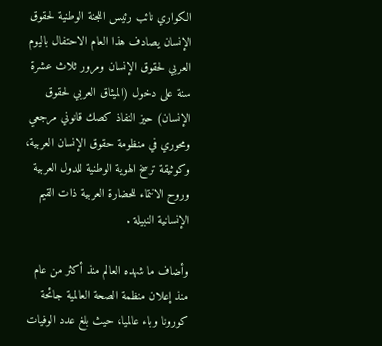الكواري نائب رئيس اللجنة الوطنية لحقوق الإنسان يصادف هذا العام الاحتفال باليوم العربي لحقوق الإنسان ومرور ثلاث عشرة سنة على دخول (الميثاق العربي لحقوق الإنسان) حيز النفاذ كصك قانوني مرجعي ومحوري في منظومة حقوق الإنسان العربية، وكوثيقة ترسخ الهوية الوطنية للدول العربية وروح الانتماء للحضارة العربية ذات القيم الإنسانية النبيلة .

وأضاف ما شهده العالم منذ أكثر من عام منذ إعلان منظمة الصحة العالمية جائحة كورونا وباء عالميا، حيث بلغ عدد الوفيات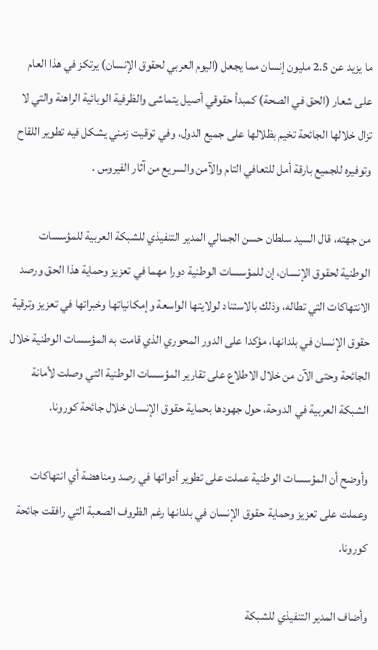ما يزيد عن 2.5 مليون إنسان مما يجعل (اليوم العربي لحقوق الإنسان) يرتكز في هذا العام على شعار (الحق في الصحة) كمبدأ حقوقي أصيل يتماشى والظرفية الوبائية الراهنة والتي لا تزال خلالها الجائحة تخيم بظلالها على جميع الدول، وفي توقيت زمني يشكل فيه تطوير اللقاح وتوفيره للجميع بارقة أمل للتعافي التام والآمن والسريع من آثار الفيروس .

من جهته، قال السيد سلطان حسن الجمالي المدير التنفيذي للشبكة العربية للمؤسسات الوطنية لحقوق الإنسان، إن للمؤسسات الوطنية دورا مهما في تعزيز وحماية هذا الحق ورصد الانتهاكات التي تطاله، وذلك بالاستناد لولايتها الواسعة وإمكانياتها وخبراتها في تعزيز وترقية حقوق الإنسان في بلدانها، مؤكدا على الدور المحوري الذي قامت به المؤسسات الوطنية خلال الجائحة وحتى الآن من خلال الاطلاع على تقارير المؤسسات الوطنية التي وصلت لأمانة الشبكة العربية في الدوحة، حول جهودها بحماية حقوق الإنسان خلال جائحة كورونا.

وأوضح أن المؤسسات الوطنية عملت على تطوير أدواتها في رصد ومناهضة أي انتهاكات وعملت على تعزيز وحماية حقوق الإنسان في بلدانها رغم الظروف الصعبة التي رافقت جائحة كورونا.

وأضاف المدير التنفيذي للشبكة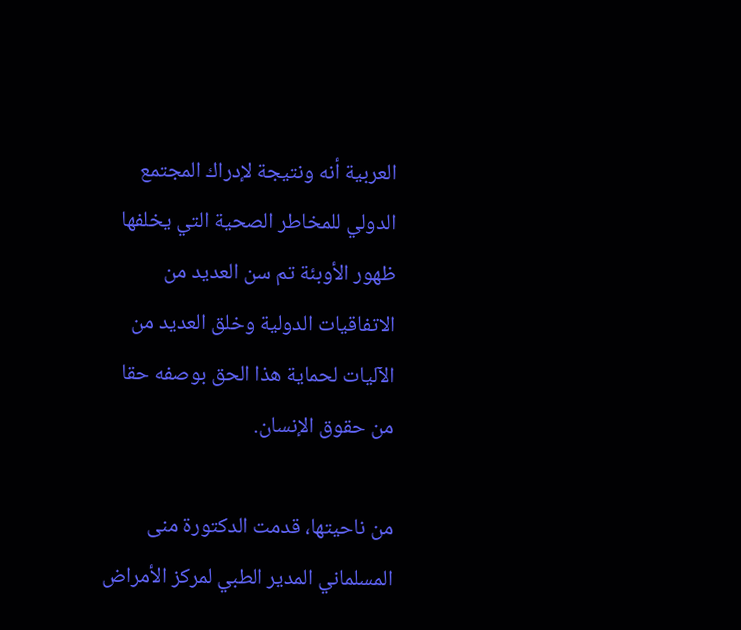العربية أنه ونتيجة لإدراك المجتمع الدولي للمخاطر الصحية التي يخلفها ظهور الأوبئة تم سن العديد من الاتفاقيات الدولية وخلق العديد من الآليات لحماية هذا الحق بوصفه حقا من حقوق الإنسان.

من ناحيتها، قدمت الدكتورة منى المسلماني المدير الطبي لمركز الأمراض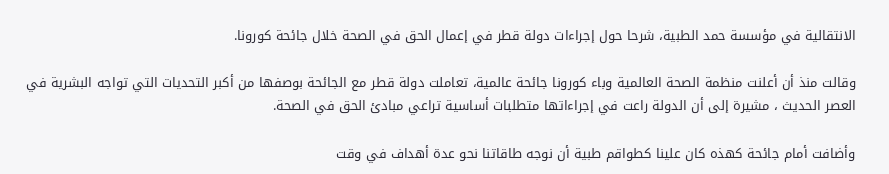الانتقالية في مؤسسة حمد الطبية، شرحا حول إجراءات دولة قطر في إعمال الحق في الصحة خلال جائحة كورونا.

وقالت منذ أن أعلنت منظمة الصحة العالمية وباء كورونا جائحة عالمية، تعاملت دولة قطر مع الجائحة بوصفها من أكبر التحديات التي تواجه البشرية في العصر الحديث ، مشيرة إلى أن الدولة راعت في إجراءاتها متطلبات أساسية تراعي مبادئ الحق في الصحة.

وأضافت أمام جائحة كهذه كان علينا كطواقم طبية أن نوجه طاقاتنا نحو عدة أهداف في وقت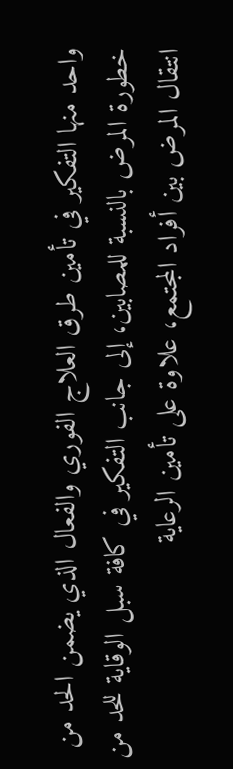واحد منها التفكير في تأمين طرق العلاج الفوري والفعال الذي يضمن الحد من خطورة المرض بالنسبة للمصابين، إلى جانب التفكير في كافة سبل الوقاية للحد من انتقال المرض بين أفراد المجتمع، علاوة على تأمين الرعاية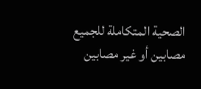الصحية المتكاملة للجميع مصابين أو غير مصابين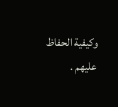وكيفية الحفاظ عليهم .